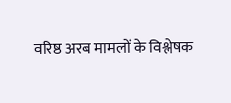वरिष्ठ अरब मामलों के विश्लेषक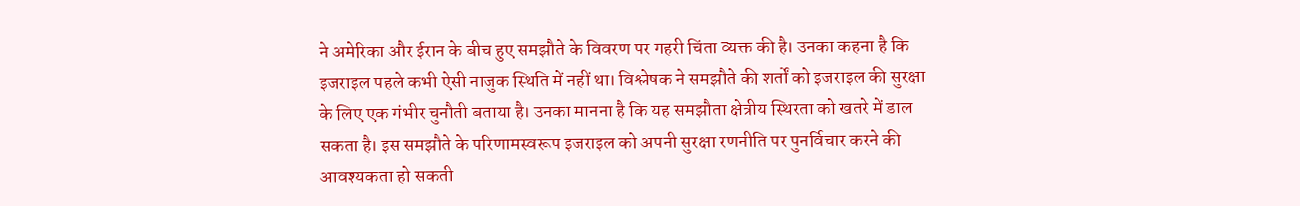ने अमेरिका और ईरान के बीच हुए समझौते के विवरण पर गहरी चिंता व्यक्त की है। उनका कहना है कि इजराइल पहले कभी ऐसी नाजुक स्थिति में नहीं था। विश्लेषक ने समझौते की शर्तों को इजराइल की सुरक्षा के लिए एक गंभीर चुनौती बताया है। उनका मानना है कि यह समझौता क्षेत्रीय स्थिरता को खतरे में डाल सकता है। इस समझौते के परिणामस्वरूप इजराइल को अपनी सुरक्षा रणनीति पर पुनर्विचार करने की आवश्यकता हो सकती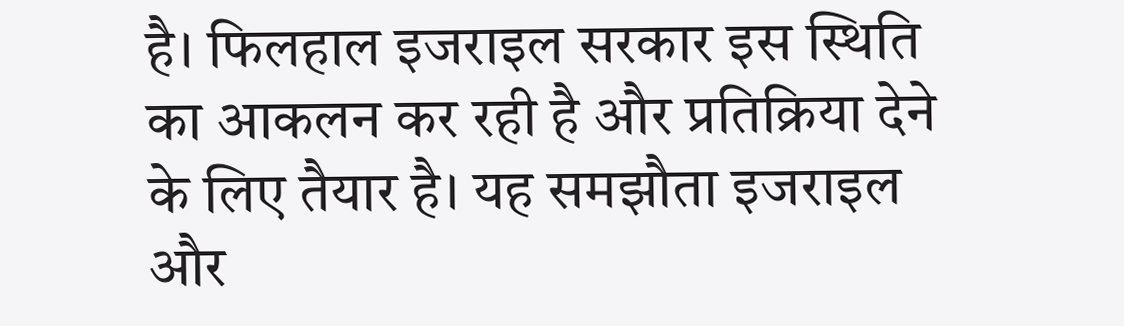है। फिलहाल इजराइल सरकार इस स्थिति का आकलन कर रही है और प्रतिक्रिया देने के लिए तैयार है। यह समझौता इजराइल और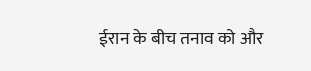ईरान के बीच तनाव को और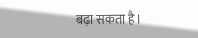बढ़ा सकता है।